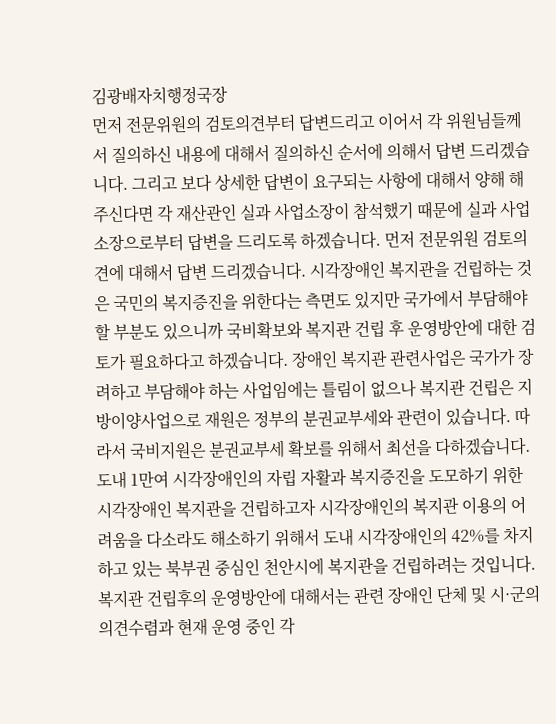김광배자치행정국장
먼저 전문위원의 검토의견부터 답변드리고 이어서 각 위원님들께서 질의하신 내용에 대해서 질의하신 순서에 의해서 답변 드리겠습니다. 그리고 보다 상세한 답변이 요구되는 사항에 대해서 양해 해 주신다면 각 재산관인 실과 사업소장이 참석했기 때문에 실과 사업소장으로부터 답변을 드리도록 하겠습니다. 먼저 전문위원 검토의견에 대해서 답변 드리겠습니다. 시각장애인 복지관을 건립하는 것은 국민의 복지증진을 위한다는 측면도 있지만 국가에서 부담해야 할 부분도 있으니까 국비확보와 복지관 건립 후 운영방안에 대한 검토가 필요하다고 하겠습니다. 장애인 복지관 관련사업은 국가가 장려하고 부담해야 하는 사업임에는 틀림이 없으나 복지관 건립은 지방이양사업으로 재원은 정부의 분권교부세와 관련이 있습니다. 따라서 국비지원은 분권교부세 확보를 위해서 최선을 다하겠습니다. 도내 1만여 시각장애인의 자립 자활과 복지증진을 도모하기 위한 시각장애인 복지관을 건립하고자 시각장애인의 복지관 이용의 어려움을 다소라도 해소하기 위해서 도내 시각장애인의 42%를 차지 하고 있는 북부권 중심인 천안시에 복지관을 건립하려는 것입니다. 복지관 건립후의 운영방안에 대해서는 관련 장애인 단체 및 시·군의 의견수렴과 현재 운영 중인 각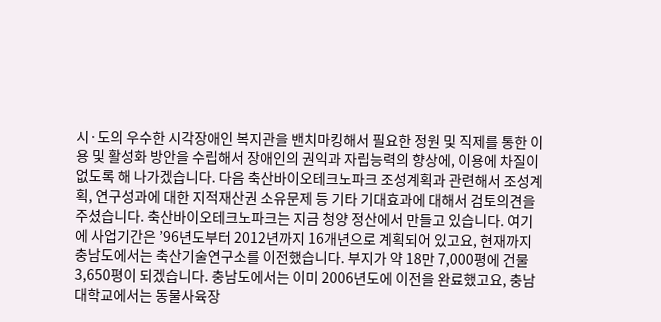시·도의 우수한 시각장애인 복지관을 밴치마킹해서 필요한 정원 및 직제를 통한 이용 및 활성화 방안을 수립해서 장애인의 권익과 자립능력의 향상에, 이용에 차질이 없도록 해 나가겠습니다. 다음 축산바이오테크노파크 조성계획과 관련해서 조성계획, 연구성과에 대한 지적재산권 소유문제 등 기타 기대효과에 대해서 검토의견을 주셨습니다. 축산바이오테크노파크는 지금 청양 정산에서 만들고 있습니다. 여기에 사업기간은 ’96년도부터 2012년까지 16개년으로 계획되어 있고요, 현재까지 충남도에서는 축산기술연구소를 이전했습니다. 부지가 약 18만 7,000평에 건물 3,650평이 되겠습니다. 충남도에서는 이미 2006년도에 이전을 완료했고요, 충남대학교에서는 동물사육장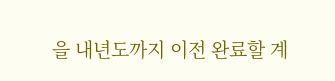을 내년도까지 이전 완료할 계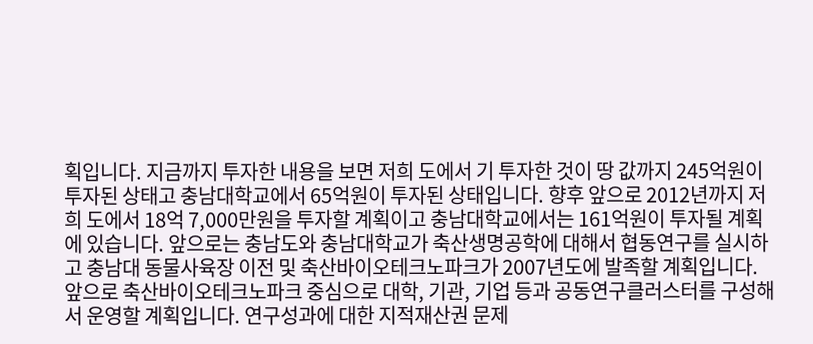획입니다. 지금까지 투자한 내용을 보면 저희 도에서 기 투자한 것이 땅 값까지 245억원이 투자된 상태고 충남대학교에서 65억원이 투자된 상태입니다. 향후 앞으로 2012년까지 저희 도에서 18억 7,000만원을 투자할 계획이고 충남대학교에서는 161억원이 투자될 계획에 있습니다. 앞으로는 충남도와 충남대학교가 축산생명공학에 대해서 협동연구를 실시하고 충남대 동물사육장 이전 및 축산바이오테크노파크가 2007년도에 발족할 계획입니다. 앞으로 축산바이오테크노파크 중심으로 대학, 기관, 기업 등과 공동연구클러스터를 구성해서 운영할 계획입니다. 연구성과에 대한 지적재산권 문제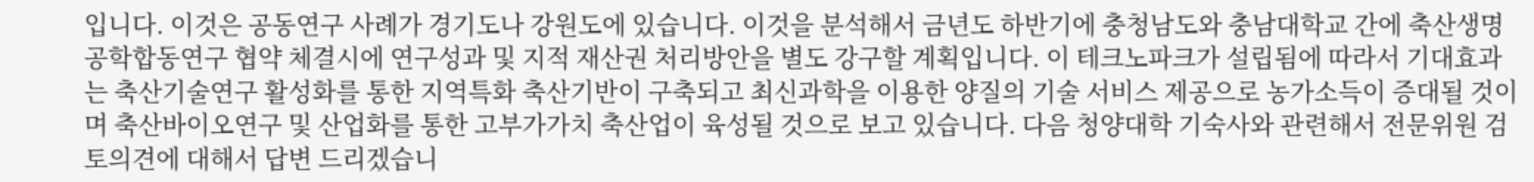입니다. 이것은 공동연구 사례가 경기도나 강원도에 있습니다. 이것을 분석해서 금년도 하반기에 충청남도와 충남대학교 간에 축산생명공학합동연구 협약 체결시에 연구성과 및 지적 재산권 처리방안을 별도 강구할 계획입니다. 이 테크노파크가 설립됨에 따라서 기대효과는 축산기술연구 활성화를 통한 지역특화 축산기반이 구축되고 최신과학을 이용한 양질의 기술 서비스 제공으로 농가소득이 증대될 것이며 축산바이오연구 및 산업화를 통한 고부가가치 축산업이 육성될 것으로 보고 있습니다. 다음 청양대학 기숙사와 관련해서 전문위원 검토의견에 대해서 답변 드리겠습니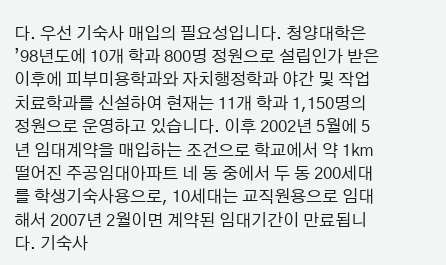다. 우선 기숙사 매입의 필요성입니다. 청양대학은 ’98년도에 10개 학과 800명 정원으로 설립인가 받은 이후에 피부미용학과와 자치행정학과 야간 및 작업치료학과를 신설하여 현재는 11개 학과 1,150명의 정원으로 운영하고 있습니다. 이후 2002년 5월에 5년 임대계약을 매입하는 조건으로 학교에서 약 1㎞ 떨어진 주공임대아파트 네 동 중에서 두 동 200세대를 학생기숙사용으로, 10세대는 교직원용으로 임대해서 2007년 2월이면 계약된 임대기간이 만료됩니다. 기숙사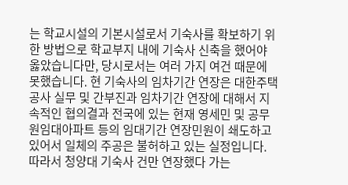는 학교시설의 기본시설로서 기숙사를 확보하기 위한 방법으로 학교부지 내에 기숙사 신축을 했어야 옳았습니다만, 당시로서는 여러 가지 여건 때문에 못했습니다. 현 기숙사의 임차기간 연장은 대한주택공사 실무 및 간부진과 임차기간 연장에 대해서 지속적인 협의결과 전국에 있는 현재 영세민 및 공무원임대아파트 등의 임대기간 연장민원이 쇄도하고 있어서 일체의 주공은 불허하고 있는 실정입니다. 따라서 청양대 기숙사 건만 연장했다 가는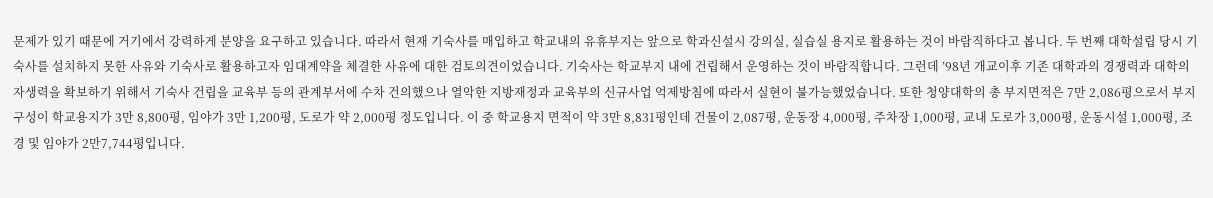문제가 있기 때문에 거기에서 강력하게 분양을 요구하고 있습니다. 따라서 현재 기숙사를 매입하고 학교내의 유휴부지는 앞으로 학과신설시 강의실, 실습실 용지로 활용하는 것이 바람직하다고 봅니다. 두 번째 대학설립 당시 기숙사를 설치하지 못한 사유와 기숙사로 활용하고자 임대계약을 체결한 사유에 대한 검토의견이었습니다. 기숙사는 학교부지 내에 건립해서 운영하는 것이 바람직합니다. 그런데 ’98년 개교이후 기존 대학과의 경쟁력과 대학의 자생력을 확보하기 위해서 기숙사 건립을 교육부 등의 관계부서에 수차 건의했으나 열악한 지방재정과 교육부의 신규사업 억제방침에 따라서 실현이 불가능했었습니다. 또한 청양대학의 총 부지면적은 7만 2,086평으로서 부지 구성이 학교용지가 3만 8,800평, 임야가 3만 1,200평, 도로가 약 2,000평 정도입니다. 이 중 학교용지 면적이 약 3만 8,831평인데 건물이 2,087평, 운동장 4,000평, 주차장 1,000평, 교내 도로가 3,000평, 운동시설 1,000평, 조경 및 임야가 2만7,744평입니다.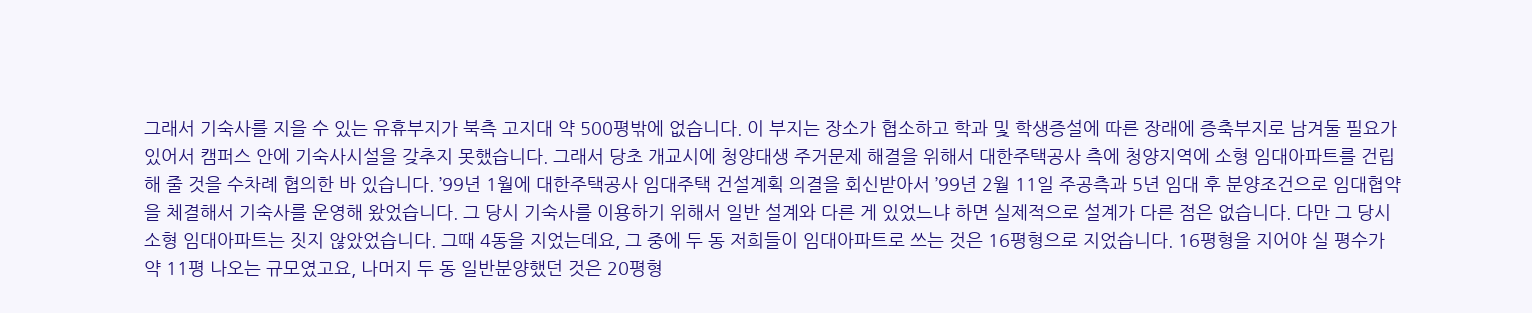그래서 기숙사를 지을 수 있는 유휴부지가 북측 고지대 약 500평밖에 없습니다. 이 부지는 장소가 협소하고 학과 및 학생증설에 따른 장래에 증축부지로 남겨둘 필요가 있어서 캠퍼스 안에 기숙사시설을 갖추지 못했습니다. 그래서 당초 개교시에 청양대생 주거문제 해결을 위해서 대한주택공사 측에 청양지역에 소형 임대아파트를 건립해 줄 것을 수차례 협의한 바 있습니다. ’99년 1월에 대한주택공사 임대주택 건설계획 의결을 회신받아서 ’99년 2월 11일 주공측과 5년 임대 후 분양조건으로 임대협약을 체결해서 기숙사를 운영해 왔었습니다. 그 당시 기숙사를 이용하기 위해서 일반 설계와 다른 게 있었느냐 하면 실제적으로 설계가 다른 점은 없습니다. 다만 그 당시 소형 임대아파트는 짓지 않았었습니다. 그때 4동을 지었는데요, 그 중에 두 동 저희들이 임대아파트로 쓰는 것은 16평형으로 지었습니다. 16평형을 지어야 실 평수가 약 11평 나오는 규모였고요, 나머지 두 동 일반분양했던 것은 20평형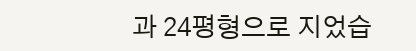과 24평형으로 지었습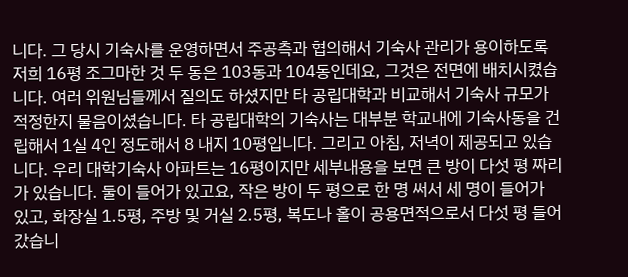니다. 그 당시 기숙사를 운영하면서 주공측과 협의해서 기숙사 관리가 용이하도록 저희 16평 조그마한 것 두 동은 103동과 104동인데요, 그것은 전면에 배치시켰습니다. 여러 위원님들께서 질의도 하셨지만 타 공립대학과 비교해서 기숙사 규모가적정한지 물음이셨습니다. 타 공립대학의 기숙사는 대부분 학교내에 기숙사동을 건립해서 1실 4인 정도해서 8 내지 10평입니다. 그리고 아침, 저녁이 제공되고 있습니다. 우리 대학기숙사 아파트는 16평이지만 세부내용을 보면 큰 방이 다섯 평 짜리가 있습니다. 둘이 들어가 있고요, 작은 방이 두 평으로 한 명 써서 세 명이 들어가 있고, 화장실 1.5평, 주방 및 거실 2.5평, 복도나 홀이 공용면적으로서 다섯 평 들어갔습니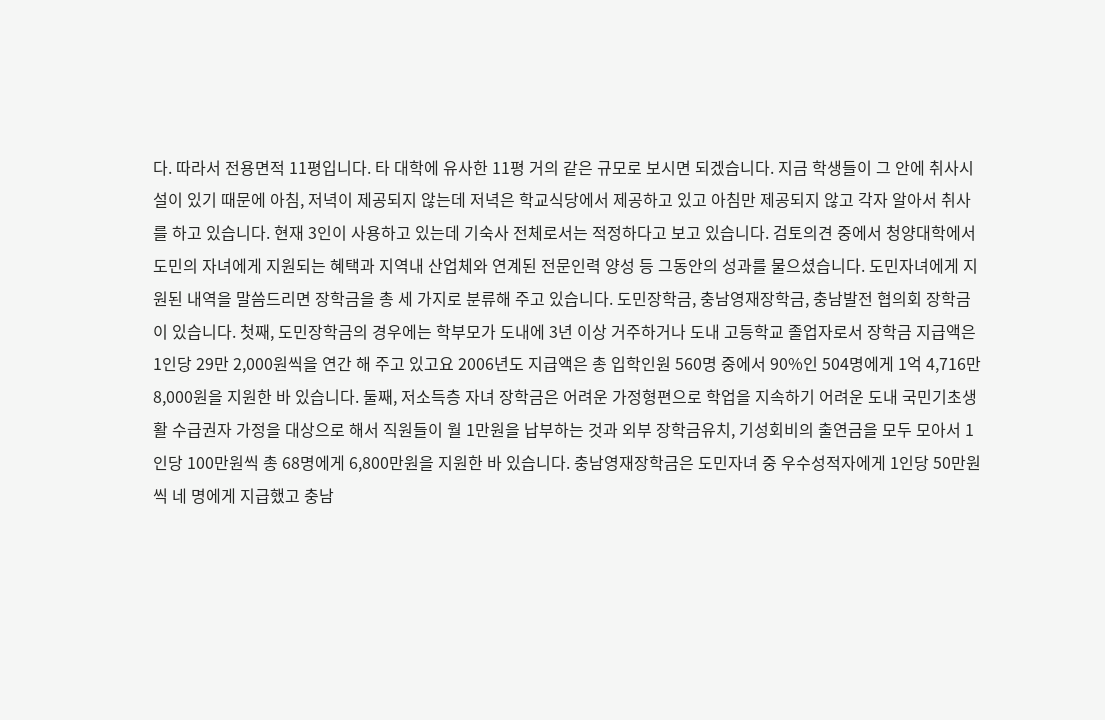다. 따라서 전용면적 11평입니다. 타 대학에 유사한 11평 거의 같은 규모로 보시면 되겠습니다. 지금 학생들이 그 안에 취사시설이 있기 때문에 아침, 저녁이 제공되지 않는데 저녁은 학교식당에서 제공하고 있고 아침만 제공되지 않고 각자 알아서 취사를 하고 있습니다. 현재 3인이 사용하고 있는데 기숙사 전체로서는 적정하다고 보고 있습니다. 검토의견 중에서 청양대학에서 도민의 자녀에게 지원되는 혜택과 지역내 산업체와 연계된 전문인력 양성 등 그동안의 성과를 물으셨습니다. 도민자녀에게 지원된 내역을 말씀드리면 장학금을 총 세 가지로 분류해 주고 있습니다. 도민장학금, 충남영재장학금, 충남발전 협의회 장학금이 있습니다. 첫째, 도민장학금의 경우에는 학부모가 도내에 3년 이상 거주하거나 도내 고등학교 졸업자로서 장학금 지급액은 1인당 29만 2,000원씩을 연간 해 주고 있고요 2006년도 지급액은 총 입학인원 560명 중에서 90%인 504명에게 1억 4,716만 8,000원을 지원한 바 있습니다. 둘째, 저소득층 자녀 장학금은 어려운 가정형편으로 학업을 지속하기 어려운 도내 국민기초생활 수급권자 가정을 대상으로 해서 직원들이 월 1만원을 납부하는 것과 외부 장학금유치, 기성회비의 출연금을 모두 모아서 1인당 100만원씩 총 68명에게 6,800만원을 지원한 바 있습니다. 충남영재장학금은 도민자녀 중 우수성적자에게 1인당 50만원씩 네 명에게 지급했고 충남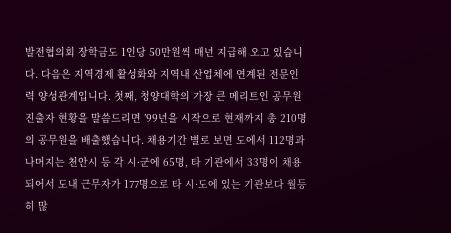발전협의회 장학금도 1인당 50만원씩 매년 지급해 오고 있습니다. 다음은 지역경제 활성화와 지역내 산업체에 연계된 전문인력 양성관계입니다. 첫째, 청양대학의 가장 큰 메리트인 공무원 진출자 현황을 말씀드리면 ’99년을 시작으로 현재까지 총 210명의 공무원을 배출했습니다. 채용기간 별로 보면 도에서 112명과 나머지는 천안시 등 각 시·군에 65명, 타 기관에서 33명이 채용되어서 도내 근무자가 177명으로 타 시·도에 있는 기관보다 월등히 많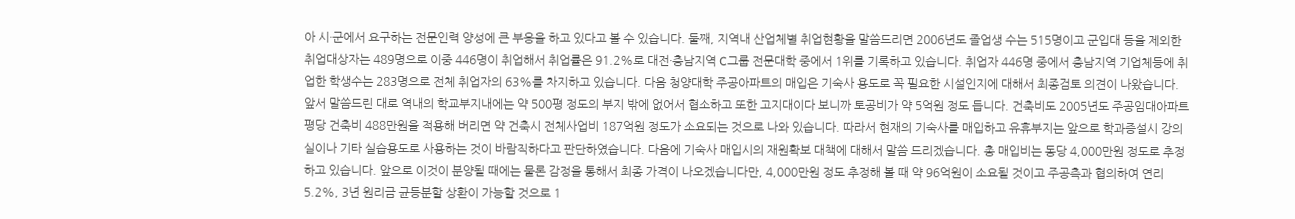아 시·군에서 요구하는 전문인력 양성에 큰 부응을 하고 있다고 볼 수 있습니다. 둘째, 지역내 산업체별 취업현황을 말씀드리면 2006년도 졸업생 수는 515명이고 군입대 등을 제외한 취업대상자는 489명으로 이중 446명이 취업해서 취업률은 91.2%로 대전·충남지역 C그룹 전문대학 중에서 1위를 기록하고 있습니다. 취업자 446명 중에서 충남지역 기업체등에 취업한 학생수는 283명으로 전체 취업자의 63%를 차지하고 있습니다. 다음 청양대학 주공아파트의 매입은 기숙사 용도로 꼭 필요한 시설인지에 대해서 최종검토 의견이 나왔습니다. 앞서 말씀드린 대로 역내의 학교부지내에는 약 500평 정도의 부지 밖에 없어서 협소하고 또한 고지대이다 보니까 토공비가 약 5억원 정도 듭니다. 건축비도 2005년도 주공임대아파트 평당 건축비 488만원을 적용해 버리면 약 건축시 전체사업비 187억원 정도가 소요되는 것으로 나와 있습니다. 따라서 현재의 기숙사를 매입하고 유휴부지는 앞으로 학과증설시 강의실이나 기타 실습용도로 사용하는 것이 바람직하다고 판단하였습니다. 다음에 기숙사 매입시의 재원확보 대책에 대해서 말씀 드리겠습니다. 총 매입비는 동당 4,000만원 정도로 추정하고 있습니다. 앞으로 이것이 분양될 때에는 물론 감정을 통해서 최종 가격이 나오겠습니다만, 4,000만원 정도 추정해 볼 때 약 96억원이 소요될 것이고 주공측과 협의하여 연리 5.2%, 3년 원리금 균등분할 상환이 가능할 것으로 1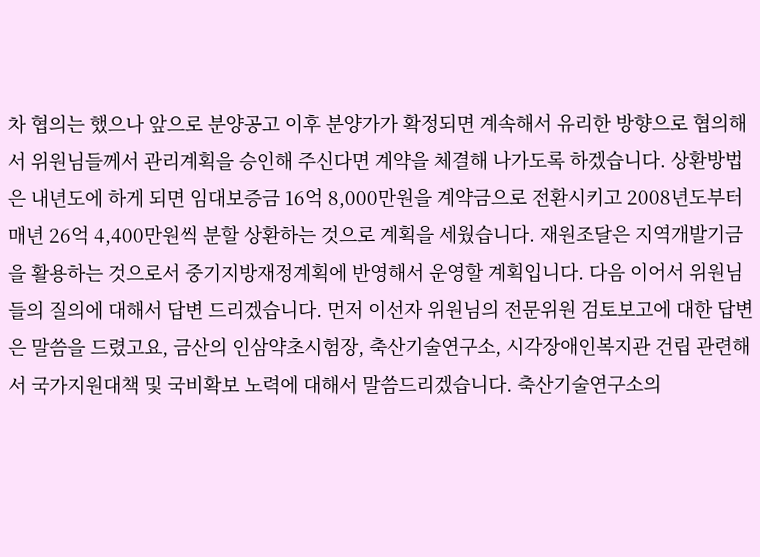차 협의는 했으나 앞으로 분양공고 이후 분양가가 확정되면 계속해서 유리한 방향으로 협의해서 위원님들께서 관리계획을 승인해 주신다면 계약을 체결해 나가도록 하겠습니다. 상환방법은 내년도에 하게 되면 임대보증금 16억 8,000만원을 계약금으로 전환시키고 2008년도부터 매년 26억 4,400만원씩 분할 상환하는 것으로 계획을 세웠습니다. 재원조달은 지역개발기금을 활용하는 것으로서 중기지방재정계획에 반영해서 운영할 계획입니다. 다음 이어서 위원님들의 질의에 대해서 답변 드리겠습니다. 먼저 이선자 위원님의 전문위원 검토보고에 대한 답변은 말씀을 드렸고요, 금산의 인삼약초시험장, 축산기술연구소, 시각장애인복지관 건립 관련해서 국가지원대책 및 국비확보 노력에 대해서 말씀드리겠습니다. 축산기술연구소의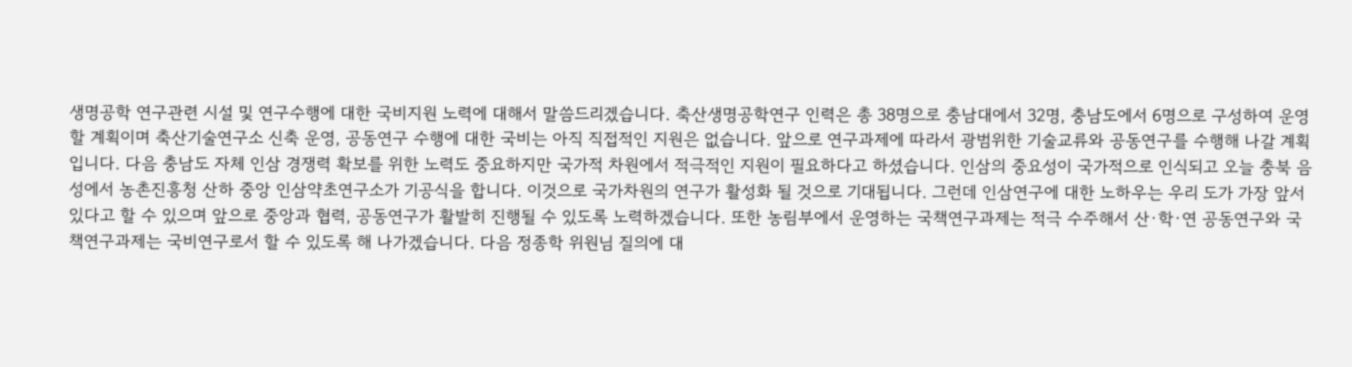생명공학 연구관련 시설 및 연구수행에 대한 국비지원 노력에 대해서 말씀드리겠습니다. 축산생명공학연구 인력은 총 38명으로 충남대에서 32명, 충남도에서 6명으로 구성하여 운영할 계획이며 축산기술연구소 신축 운영, 공동연구 수행에 대한 국비는 아직 직접적인 지원은 없습니다. 앞으로 연구과제에 따라서 광범위한 기술교류와 공동연구를 수행해 나갈 계획입니다. 다음 충남도 자체 인삼 경쟁력 확보를 위한 노력도 중요하지만 국가적 차원에서 적극적인 지원이 필요하다고 하셨습니다. 인삼의 중요성이 국가적으로 인식되고 오늘 충북 음성에서 농촌진흥청 산하 중앙 인삼약초연구소가 기공식을 합니다. 이것으로 국가차원의 연구가 활성화 될 것으로 기대됩니다. 그런데 인삼연구에 대한 노하우는 우리 도가 가장 앞서있다고 할 수 있으며 앞으로 중앙과 협력, 공동연구가 활발히 진행될 수 있도록 노력하겠습니다. 또한 농림부에서 운영하는 국책연구과제는 적극 수주해서 산·학·연 공동연구와 국책연구과제는 국비연구로서 할 수 있도록 해 나가겠습니다. 다음 정종학 위원님 질의에 대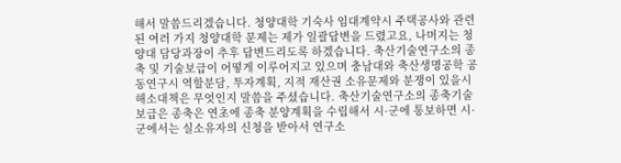해서 말씀드리겠습니다. 청양대학 기숙사 임대계약시 주택공사와 관련된 여러 가지 청양대학 문제는 제가 일괄답변을 드렸고요, 나머지는 청양대 담당과장이 추후 답변드리도록 하겠습니다. 축산기술연구소의 종축 및 기술보급이 어떻게 이루어지고 있으며 충남대와 축산생명공학 공동연구시 역할분담, 투자계획, 지적 재산권 소유문제와 분쟁이 있을시 해소대책은 무엇인지 말씀을 주셨습니다. 축산기술연구소의 종축기술 보급은 종축은 연초에 종축 분양계획을 수립해서 시·군에 통보하면 시·군에서는 실소유자의 신청을 받아서 연구소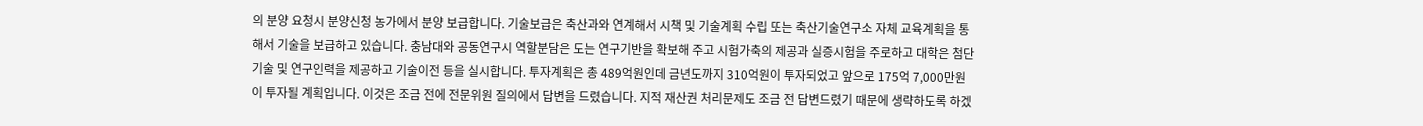의 분양 요청시 분양신청 농가에서 분양 보급합니다. 기술보급은 축산과와 연계해서 시책 및 기술계획 수립 또는 축산기술연구소 자체 교육계획을 통해서 기술을 보급하고 있습니다. 충남대와 공동연구시 역할분담은 도는 연구기반을 확보해 주고 시험가축의 제공과 실증시험을 주로하고 대학은 첨단기술 및 연구인력을 제공하고 기술이전 등을 실시합니다. 투자계획은 총 489억원인데 금년도까지 310억원이 투자되었고 앞으로 175억 7,000만원이 투자될 계획입니다. 이것은 조금 전에 전문위원 질의에서 답변을 드렸습니다. 지적 재산권 처리문제도 조금 전 답변드렸기 때문에 생략하도록 하겠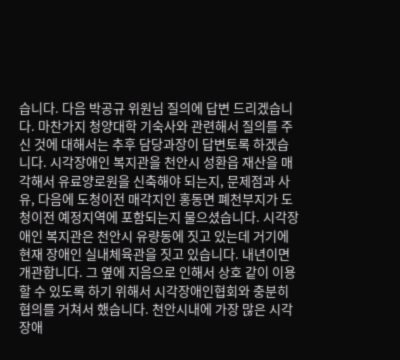습니다. 다음 박공규 위원님 질의에 답변 드리겠습니다. 마찬가지 청양대학 기숙사와 관련해서 질의를 주신 것에 대해서는 추후 담당과장이 답변토록 하겠습니다. 시각장애인 복지관을 천안시 성환읍 재산을 매각해서 유료양로원을 신축해야 되는지, 문제점과 사유, 다음에 도청이전 매각지인 홍동면 폐천부지가 도청이전 예정지역에 포함되는지 물으셨습니다. 시각장애인 복지관은 천안시 유량동에 짓고 있는데 거기에 현재 장애인 실내체육관을 짓고 있습니다. 내년이면 개관합니다. 그 옆에 지음으로 인해서 상호 같이 이용할 수 있도록 하기 위해서 시각장애인협회와 충분히 협의를 거쳐서 했습니다. 천안시내에 가장 많은 시각장애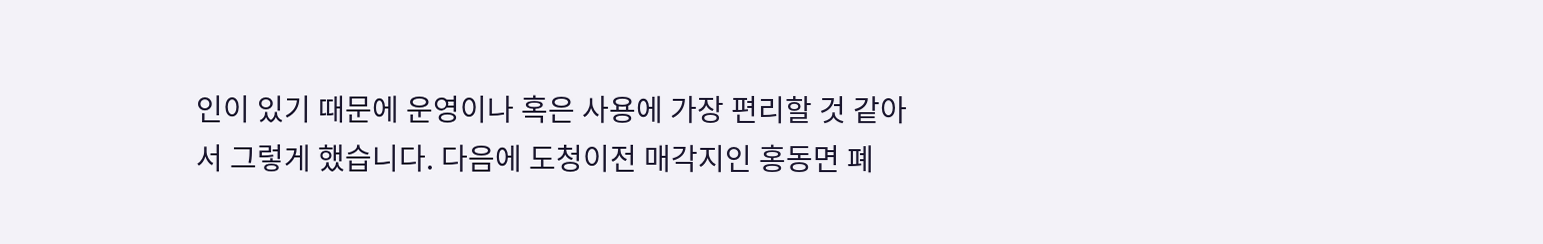인이 있기 때문에 운영이나 혹은 사용에 가장 편리할 것 같아서 그렇게 했습니다. 다음에 도청이전 매각지인 홍동면 폐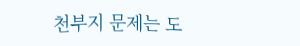천부지 문제는 도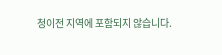청이전 지역에 포함되지 않습니다.